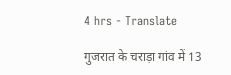4 hrs - Translate

गुजरात के चराड़ा गांव में 13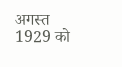अगस्त 1929 को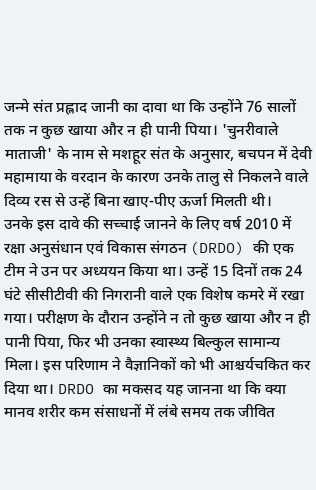जन्मे संत प्रह्लाद जानी का दावा था कि उन्होंने 76 सालों तक न कुछ खाया और न ही पानी पिया। 'चुनरीवाले माताजी' के नाम से मशहूर संत के अनुसार, बचपन में देवी महामाया के वरदान के कारण उनके तालु से निकलने वाले दिव्य रस से उन्हें बिना खाए-पीए ऊर्जा मिलती थी।
उनके इस दावे की सच्चाई जानने के लिए वर्ष 2010 में रक्षा अनुसंधान एवं विकास संगठन (DRDO) की एक टीम ने उन पर अध्ययन किया था। उन्हें 15 दिनों तक 24 घंटे सीसीटीवी की निगरानी वाले एक विशेष कमरे में रखा गया। परीक्षण के दौरान उन्होंने न तो कुछ खाया और न ही पानी पिया, फिर भी उनका स्वास्थ्य बिल्कुल सामान्य मिला। इस परिणाम ने वैज्ञानिकों को भी आश्चर्यचकित कर दिया था। DRDO का मकसद यह जानना था कि क्या मानव शरीर कम संसाधनों में लंबे समय तक जीवित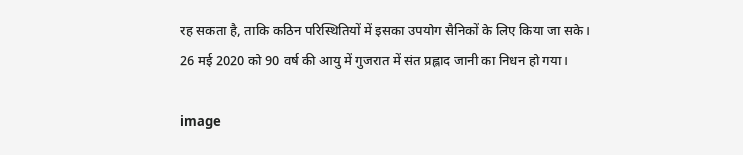रह सकता है, ताकि कठिन परिस्थितियों में इसका उपयोग सैनिकों के लिए किया जा सके।
26 मई 2020 को 90 वर्ष की आयु में गुजरात में संत प्रह्लाद जानी का निधन हो गया।

image